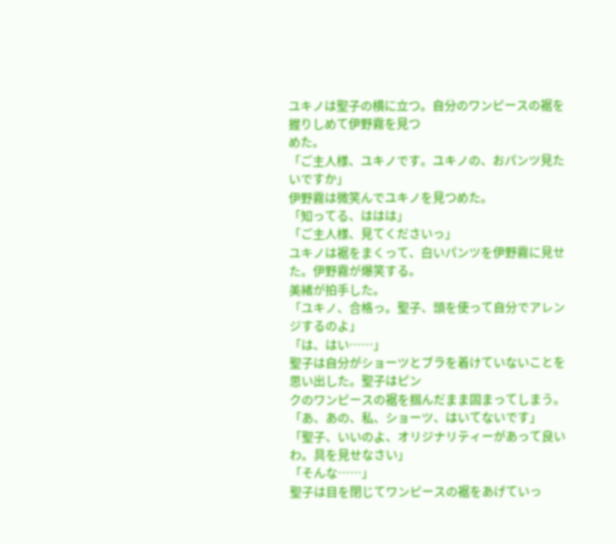ユキノは聖子の横に立つ。自分のワンピースの裾を握りしめて伊野霧を見つ
めた。
「ご主人様、ユキノです。ユキノの、おパンツ見たいですか」
伊野霧は微笑んでユキノを見つめた。
「知ってる、ははは」
「ご主人様、見てくださいっ」
ユキノは裾をまくって、白いパンツを伊野霧に見せた。伊野霧が爆笑する。
美緒が拍手した。
「ユキノ、合格っ。聖子、頭を使って自分でアレンジするのよ」
「は、はい……」
聖子は自分がショーツとブラを着けていないことを思い出した。聖子はピン
クのワンピースの裾を掴んだまま固まってしまう。
「あ、あの、私、ショーツ、はいてないです」
「聖子、いいのよ、オリジナリティーがあって良いわ。具を見せなさい」
「そんな……」
聖子は目を閉じてワンピースの裾をあげていっ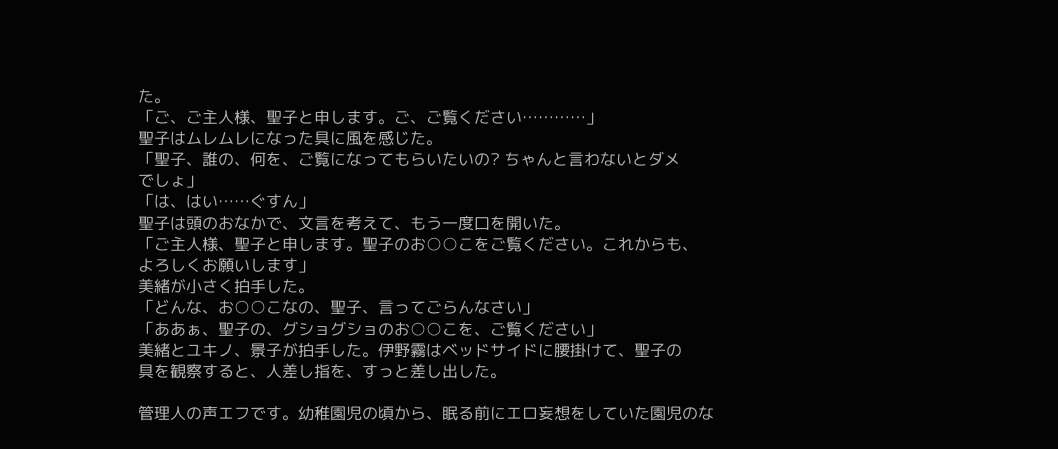た。
「ご、ご主人様、聖子と申します。ご、ご覧ください…………」
聖子はムレムレになった具に風を感じた。
「聖子、誰の、何を、ご覧になってもらいたいの? ちゃんと言わないとダメ
でしょ」
「は、はい……ぐすん」
聖子は頭のおなかで、文言を考えて、もう一度口を開いた。
「ご主人様、聖子と申します。聖子のお○○こをご覧ください。これからも、
よろしくお願いします」
美緒が小さく拍手した。
「どんな、お○○こなの、聖子、言ってごらんなさい」
「ああぁ、聖子の、グショグショのお○○こを、ご覧ください」
美緒とユキノ、景子が拍手した。伊野霧はベッドサイドに腰掛けて、聖子の
具を観察すると、人差し指を、すっと差し出した。

管理人の声エフです。幼稚園児の頃から、眠る前にエロ妄想をしていた園児のな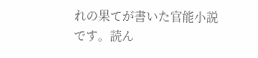れの果てが書いた官能小説です。読ん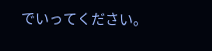でいってください。